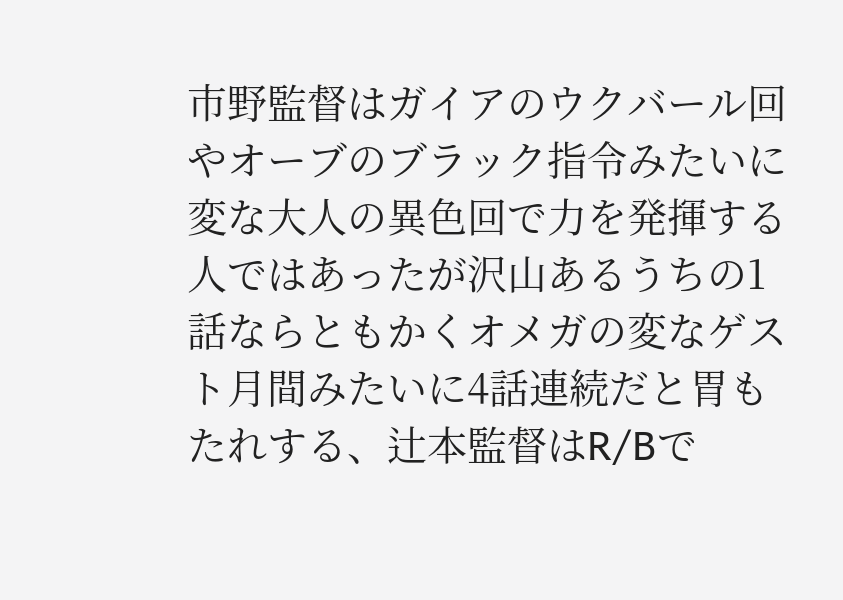市野監督はガイアのウクバール回やオーブのブラック指令みたいに変な大人の異色回で力を発揮する人ではあったが沢山あるうちの1話ならともかくオメガの変なゲスト月間みたいに4話連続だと胃もたれする、辻本監督はR/Bで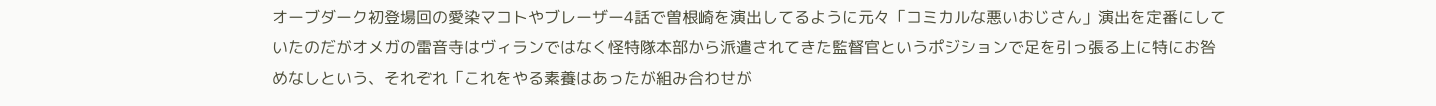オーブダーク初登場回の愛染マコトやブレーザー4話で曽根崎を演出してるように元々「コミカルな悪いおじさん」演出を定番にしていたのだがオメガの雷音寺はヴィランではなく怪特隊本部から派遣されてきた監督官というポジションで足を引っ張る上に特にお咎めなしという、それぞれ「これをやる素養はあったが組み合わせが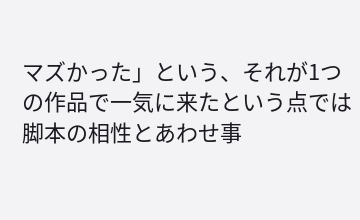マズかった」という、それが1つの作品で一気に来たという点では脚本の相性とあわせ事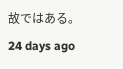故ではある。
24 days ago